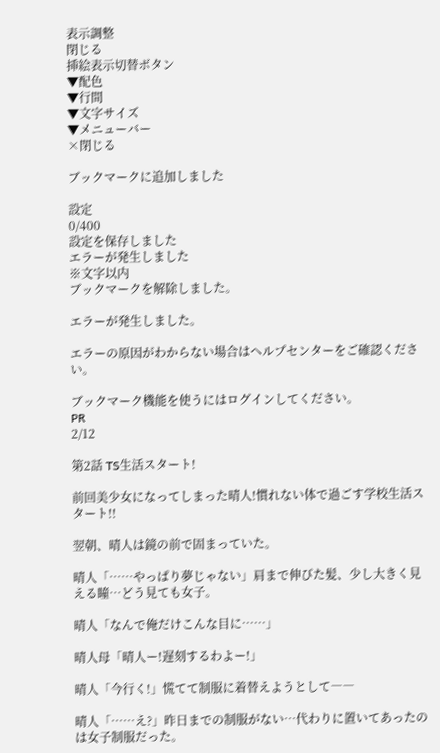表示調整
閉じる
挿絵表示切替ボタン
▼配色
▼行間
▼文字サイズ
▼メニューバー
×閉じる

ブックマークに追加しました

設定
0/400
設定を保存しました
エラーが発生しました
※文字以内
ブックマークを解除しました。

エラーが発生しました。

エラーの原因がわからない場合はヘルプセンターをご確認ください。

ブックマーク機能を使うにはログインしてください。
PR
2/12

第2話 TS生活スタート!

前回美少女になってしまった晴人!慣れない体で過ごす学校生活スタート!!

翌朝、晴人は鏡の前で固まっていた。

晴人「……やっぱり夢じゃない」肩まで伸びた髪、少し大きく見える瞳…どう見ても女子。

晴人「なんで俺だけこんな目に……」

晴人母「晴人ー!遅刻するわよー!」

晴人「今行く!」慌てて制服に着替えようとして――

晴人「……え?」昨日までの制服がない…代わりに置いてあったのは女子制服だった。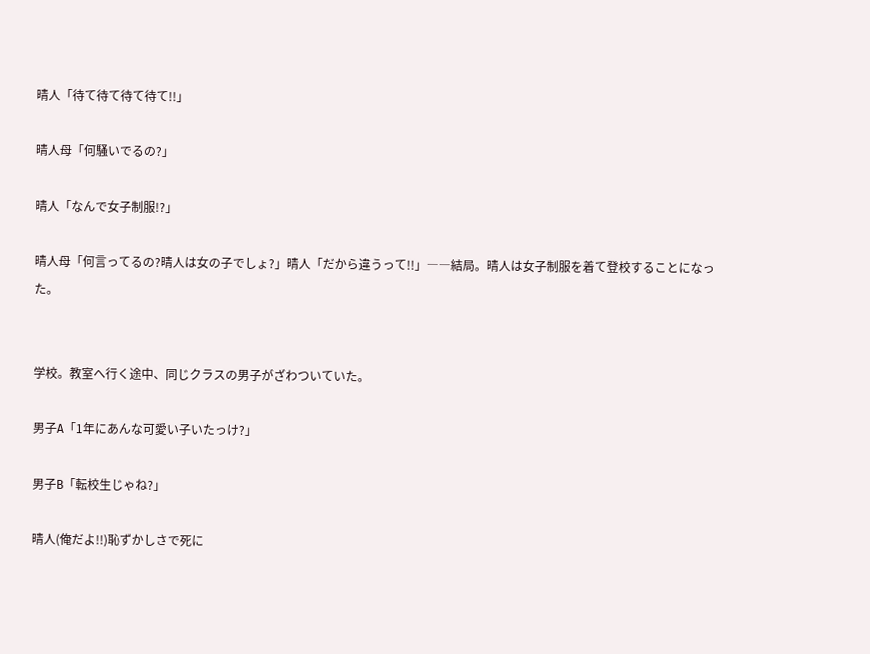晴人「待て待て待て待て!!」

晴人母「何騒いでるの?」

晴人「なんで女子制服!?」

晴人母「何言ってるの?晴人は女の子でしょ?」晴人「だから違うって!!」――結局。晴人は女子制服を着て登校することになった。


学校。教室へ行く途中、同じクラスの男子がざわついていた。

男子A「1年にあんな可愛い子いたっけ?」

男子B「転校生じゃね?」

晴人(俺だよ!!)恥ずかしさで死に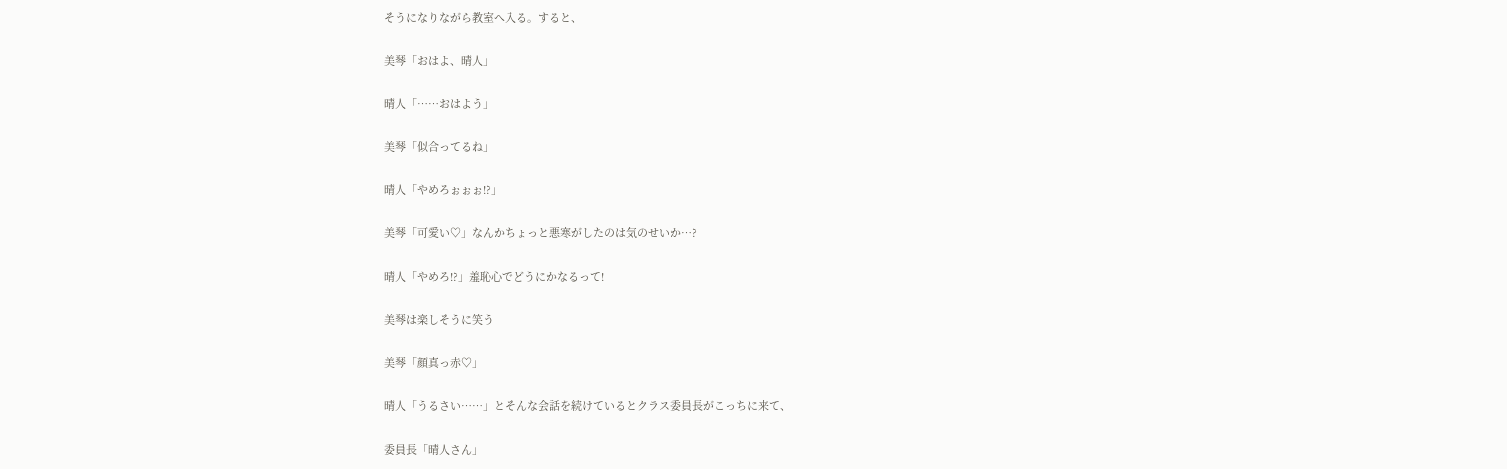そうになりながら教室へ入る。すると、

美琴「おはよ、晴人」

晴人「……おはよう」

美琴「似合ってるね」

晴人「やめろぉぉぉ!?」

美琴「可愛い♡」なんかちょっと悪寒がしたのは気のせいか…?

晴人「やめろ!?」羞恥心でどうにかなるって!

美琴は楽しそうに笑う

美琴「顔真っ赤♡」

晴人「うるさい……」とそんな会話を続けているとクラス委員長がこっちに来て、

委員長「晴人さん」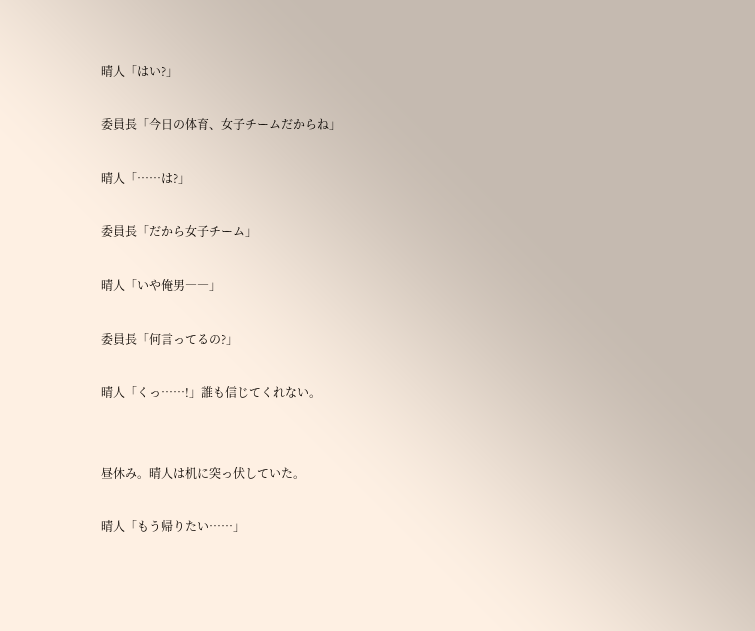晴人「はい?」

委員長「今日の体育、女子チームだからね」

晴人「……は?」

委員長「だから女子チーム」

晴人「いや俺男――」

委員長「何言ってるの?」

晴人「くっ……!」誰も信じてくれない。


昼休み。晴人は机に突っ伏していた。

晴人「もう帰りたい……」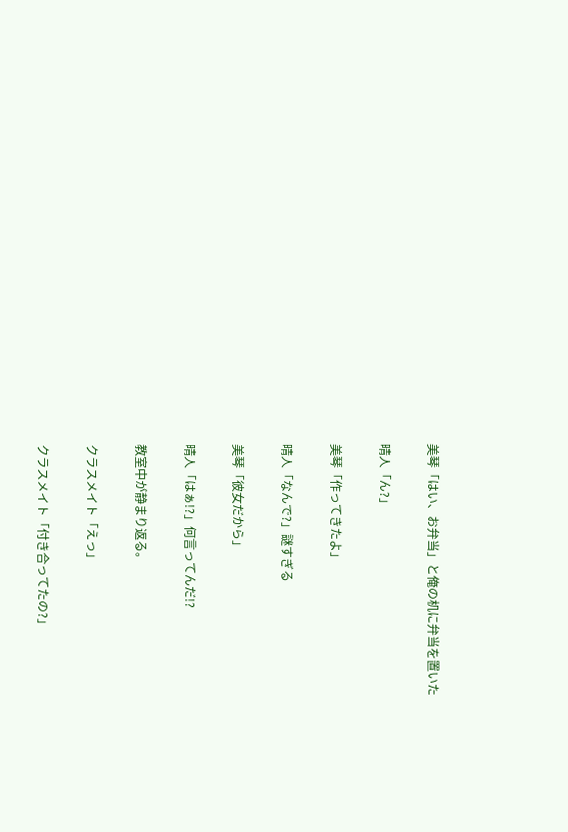美琴「はい、お弁当」と俺の机に弁当を置いた

晴人「ん?」

美琴「作ってきたよ」

晴人「なんで?」謎すぎる

美琴「彼女だから」

晴人「はぁ!?」何言ってんだ!?

教室中が静まり返る。

クラスメイト「えっ」

クラスメイト「付き合ってたの?」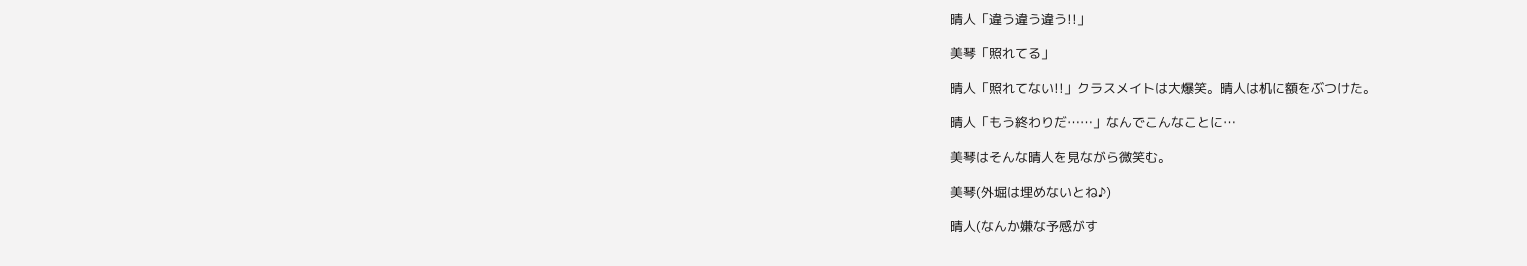晴人「違う違う違う!!」

美琴「照れてる」

晴人「照れてない!!」クラスメイトは大爆笑。晴人は机に額をぶつけた。

晴人「もう終わりだ……」なんでこんなことに…

美琴はそんな晴人を見ながら微笑む。

美琴(外堀は埋めないとね♪)

晴人(なんか嫌な予感がす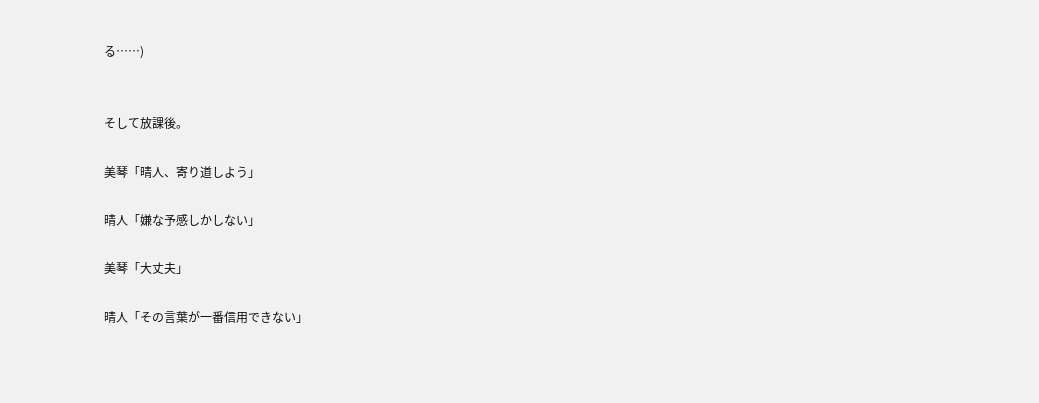る……)


そして放課後。

美琴「晴人、寄り道しよう」

晴人「嫌な予感しかしない」

美琴「大丈夫」

晴人「その言葉が一番信用できない」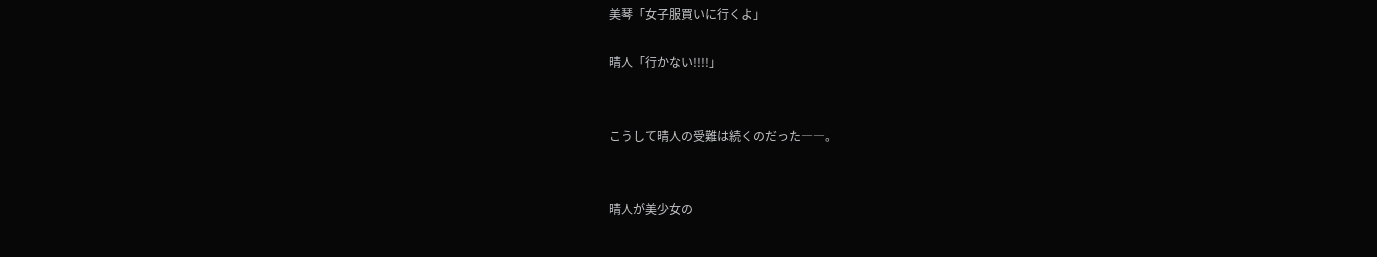美琴「女子服買いに行くよ」

晴人「行かない!!!!」


こうして晴人の受難は続くのだった――。


晴人が美少女の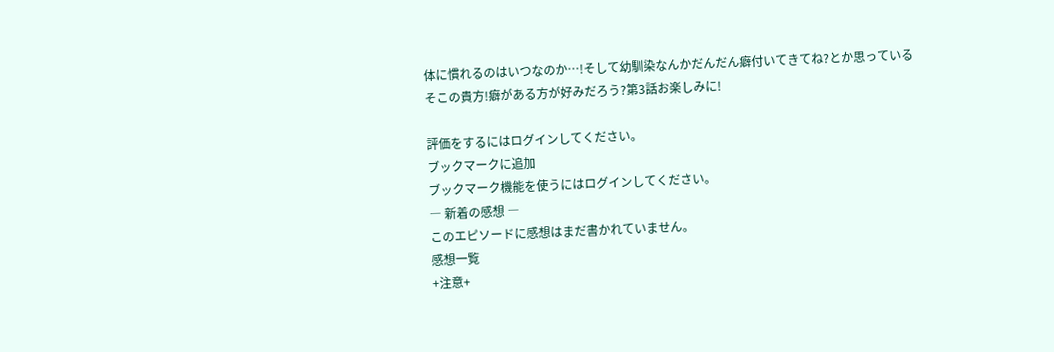体に慣れるのはいつなのか…!そして幼馴染なんかだんだん癖付いてきてね?とか思っているそこの貴方!癖がある方が好みだろう?第3話お楽しみに!

評価をするにはログインしてください。
ブックマークに追加
ブックマーク機能を使うにはログインしてください。
― 新着の感想 ―
このエピソードに感想はまだ書かれていません。
感想一覧
+注意+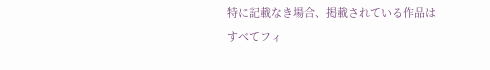特に記載なき場合、掲載されている作品はすべてフィ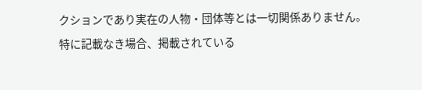クションであり実在の人物・団体等とは一切関係ありません。
特に記載なき場合、掲載されている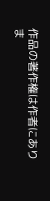作品の著作権は作者にありま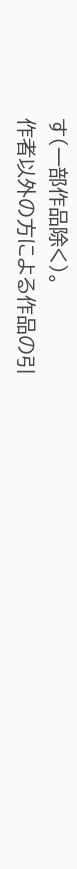す(一部作品除く)。
作者以外の方による作品の引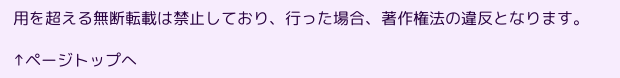用を超える無断転載は禁止しており、行った場合、著作権法の違反となります。

↑ページトップへ